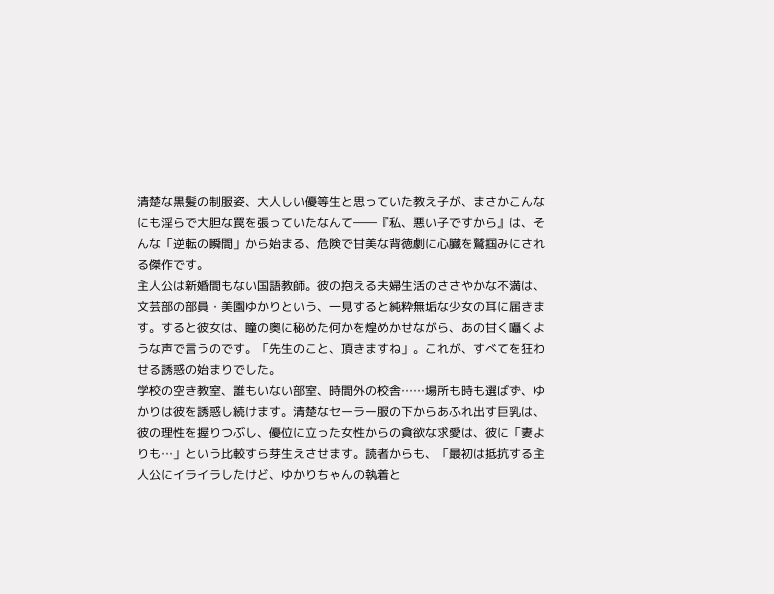清楚な黒髪の制服姿、大人しい優等生と思っていた教え子が、まさかこんなにも淫らで大胆な罠を張っていたなんて――『私、悪い子ですから』は、そんな「逆転の瞬間」から始まる、危険で甘美な背徳劇に心臓を鷲掴みにされる傑作です。
主人公は新婚間もない国語教師。彼の抱える夫婦生活のささやかな不満は、文芸部の部員・美園ゆかりという、一見すると純粋無垢な少女の耳に届きます。すると彼女は、瞳の奥に秘めた何かを煌めかせながら、あの甘く囁くような声で言うのです。「先生のこと、頂きますね」。これが、すべてを狂わせる誘惑の始まりでした。
学校の空き教室、誰もいない部室、時間外の校舎……場所も時も選ばず、ゆかりは彼を誘惑し続けます。清楚なセーラー服の下からあふれ出す巨乳は、彼の理性を握りつぶし、優位に立った女性からの貪欲な求愛は、彼に「妻よりも…」という比較すら芽生えさせます。読者からも、「最初は抵抗する主人公にイライラしたけど、ゆかりちゃんの執着と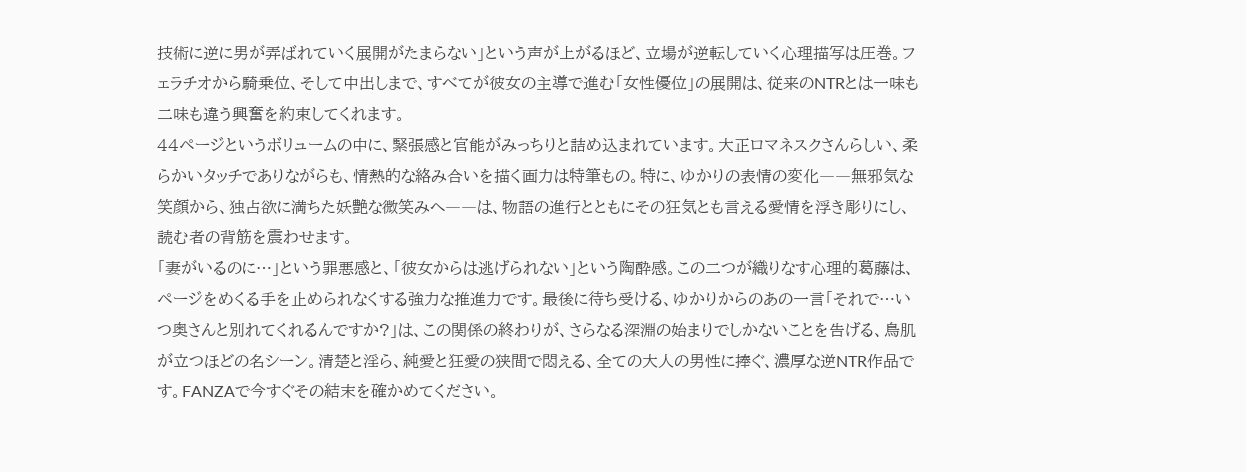技術に逆に男が弄ばれていく展開がたまらない」という声が上がるほど、立場が逆転していく心理描写は圧巻。フェラチオから騎乗位、そして中出しまで、すべてが彼女の主導で進む「女性優位」の展開は、従来のNTRとは一味も二味も違う興奮を約束してくれます。
44ページというボリュームの中に、緊張感と官能がみっちりと詰め込まれています。大正ロマネスクさんらしい、柔らかいタッチでありながらも、情熱的な絡み合いを描く画力は特筆もの。特に、ゆかりの表情の変化――無邪気な笑顔から、独占欲に満ちた妖艶な微笑みへ――は、物語の進行とともにその狂気とも言える愛情を浮き彫りにし、読む者の背筋を震わせます。
「妻がいるのに…」という罪悪感と、「彼女からは逃げられない」という陶酔感。この二つが織りなす心理的葛藤は、ページをめくる手を止められなくする強力な推進力です。最後に待ち受ける、ゆかりからのあの一言「それで…いつ奥さんと別れてくれるんですか?」は、この関係の終わりが、さらなる深淵の始まりでしかないことを告げる、鳥肌が立つほどの名シーン。清楚と淫ら、純愛と狂愛の狭間で悶える、全ての大人の男性に捧ぐ、濃厚な逆NTR作品です。FANZAで今すぐその結末を確かめてください。